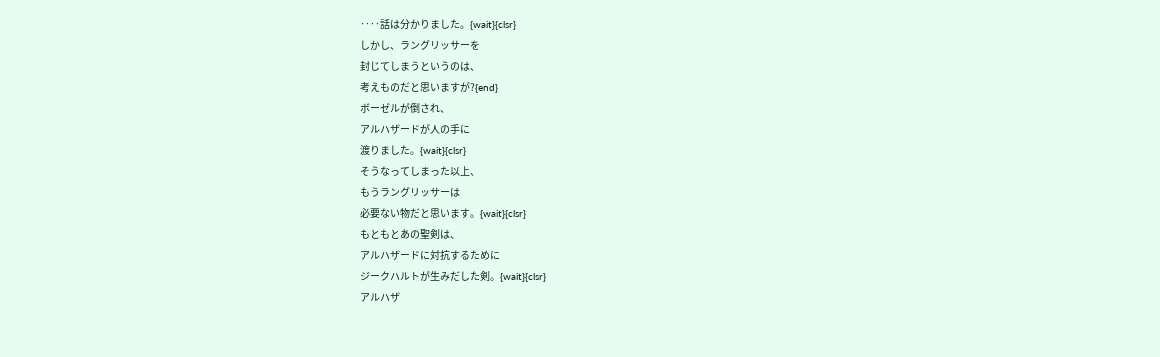‥‥話は分かりました。{wait}{clsr}
しかし、ラングリッサーを
封じてしまうというのは、
考えものだと思いますが?{end}
ボーゼルが倒され、
アルハザードが人の手に
渡りました。{wait}{clsr}
そうなってしまった以上、
もうラングリッサーは
必要ない物だと思います。{wait}{clsr}
もともとあの聖剣は、
アルハザードに対抗するために
ジークハルトが生みだした剣。{wait}{clsr}
アルハザ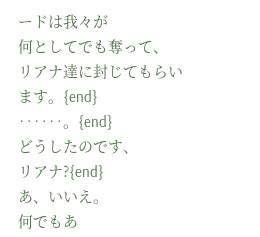ードは我々が
何としてでも奪って、
リアナ達に封じてもらいます。{end}
‥‥‥。{end}
どうしたのです、
リアナ?{end}
あ、いいえ。
何でもあ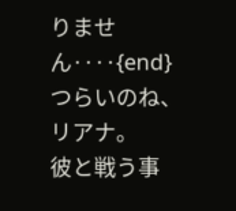りません‥‥{end}
つらいのね、リアナ。
彼と戦う事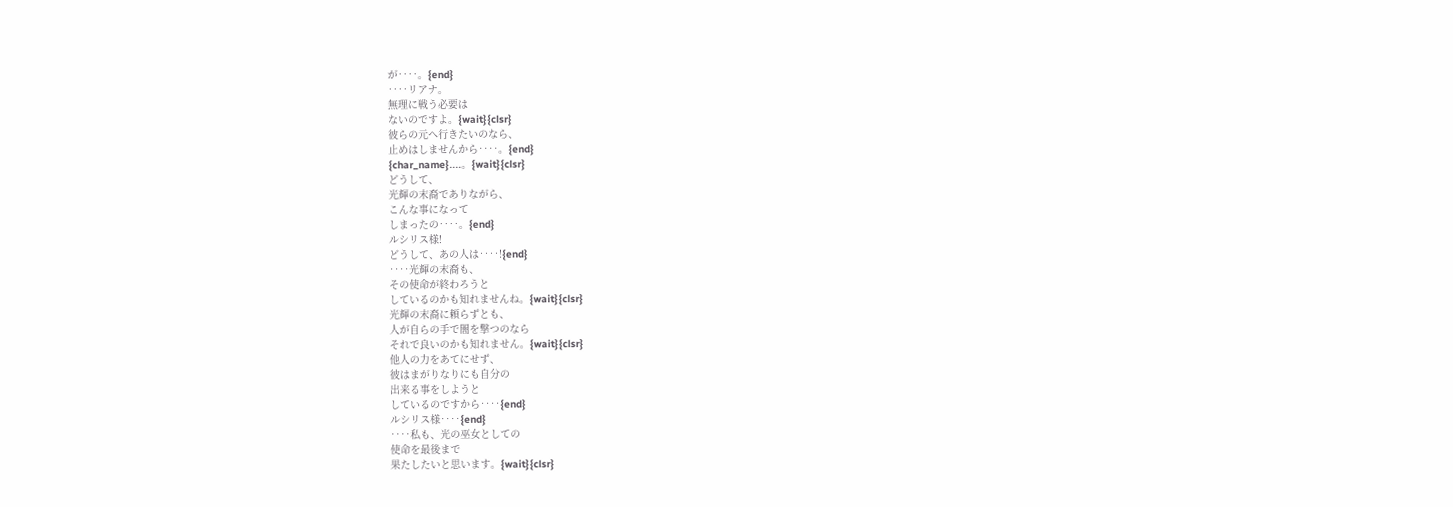が‥‥。{end}
‥‥リアナ。
無理に戦う必要は
ないのですよ。{wait}{clsr}
彼らの元へ行きたいのなら、
止めはしませんから‥‥。{end}
{char_name}‥‥。{wait}{clsr}
どうして、
光輝の末裔でありながら、
こんな事になって
しまったの‥‥。{end}
ルシリス様!
どうして、あの人は‥‥!{end}
‥‥光輝の末裔も、
その使命が終わろうと
しているのかも知れませんね。{wait}{clsr}
光輝の末裔に頼らずとも、
人が自らの手で闇を撃つのなら
それで良いのかも知れません。{wait}{clsr}
他人の力をあてにせず、
彼はまがりなりにも自分の
出来る事をしようと
しているのですから‥‥{end}
ルシリス様‥‥{end}
‥‥私も、光の巫女としての
使命を最後まで
果たしたいと思います。{wait}{clsr}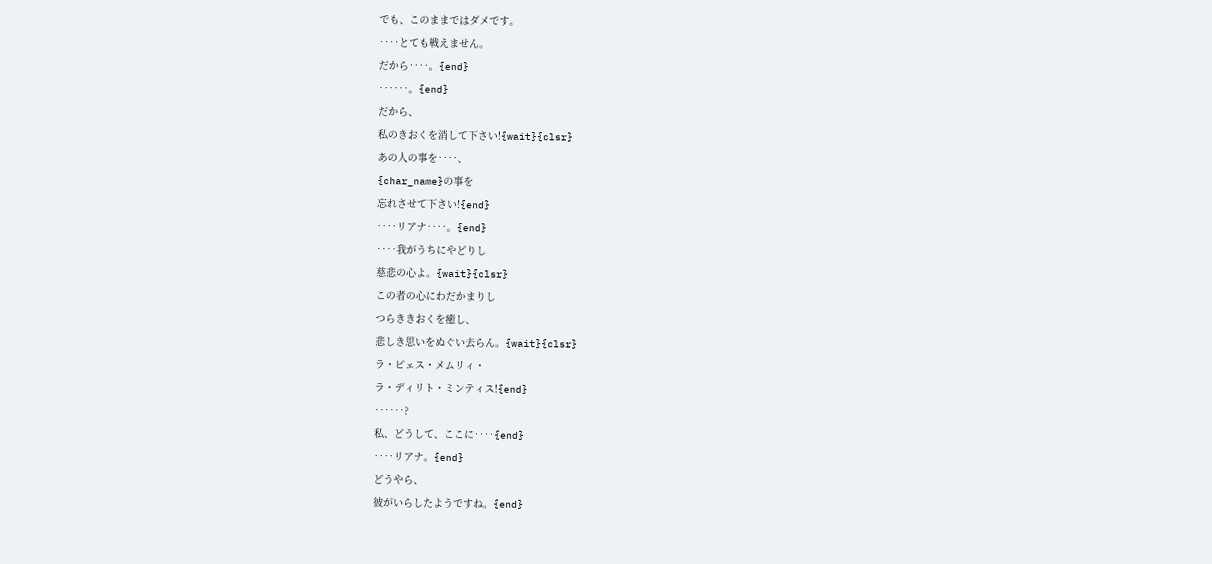でも、このままではダメです。
‥‥とても戦えません。
だから‥‥。{end}
‥‥‥。{end}
だから、
私のきおくを消して下さい!{wait}{clsr}
あの人の事を‥‥、
{char_name}の事を
忘れさせて下さい!{end}
‥‥リアナ‥‥。{end}
‥‥我がうちにやどりし
慈悲の心よ。{wait}{clsr}
この者の心にわだかまりし
つらききおくを癒し、
悲しき思いをぬぐい去らん。{wait}{clsr}
ラ・ピェス・メムリィ・
ラ・ディリト・ミンティス!{end}
‥‥‥?
私、どうして、ここに‥‥{end}
‥‥リアナ。{end}
どうやら、
彼がいらしたようですね。{end}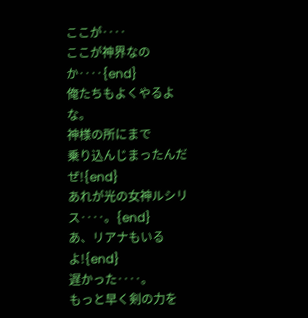ここが‥‥
ここが神界なのか‥‥{end}
俺たちもよくやるよな。
神様の所にまで
乗り込んじまったんだぜ!{end}
あれが光の女神ルシリス‥‥。{end}
あ、リアナもいるよ!{end}
遅かった‥‥。
もっと早く剣の力を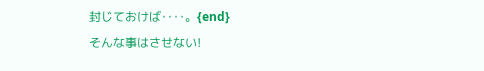封じておけば‥‥。{end}
そんな事はさせない!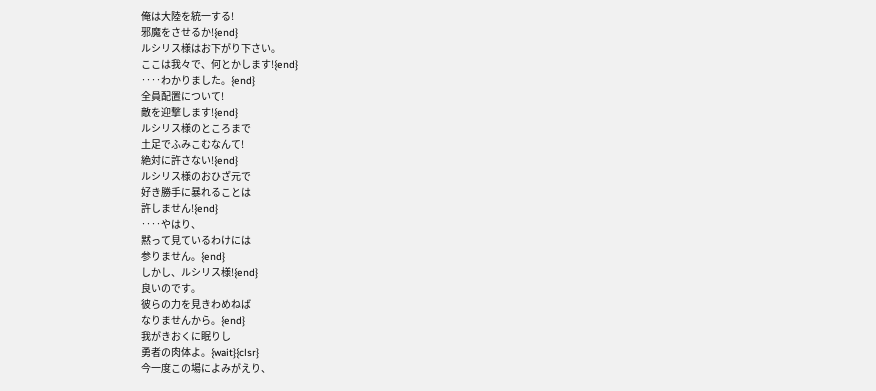俺は大陸を統一する!
邪魔をさせるか!{end}
ルシリス様はお下がり下さい。
ここは我々で、何とかします!{end}
‥‥わかりました。{end}
全員配置について!
敵を迎撃します!{end}
ルシリス様のところまで
土足でふみこむなんて!
絶対に許さない!{end}
ルシリス様のおひざ元で
好き勝手に暴れることは
許しません!{end}
‥‥やはり、
黙って見ているわけには
参りません。{end}
しかし、ルシリス様!{end}
良いのです。
彼らの力を見きわめねば
なりませんから。{end}
我がきおくに眠りし
勇者の肉体よ。{wait}{clsr}
今一度この場によみがえり、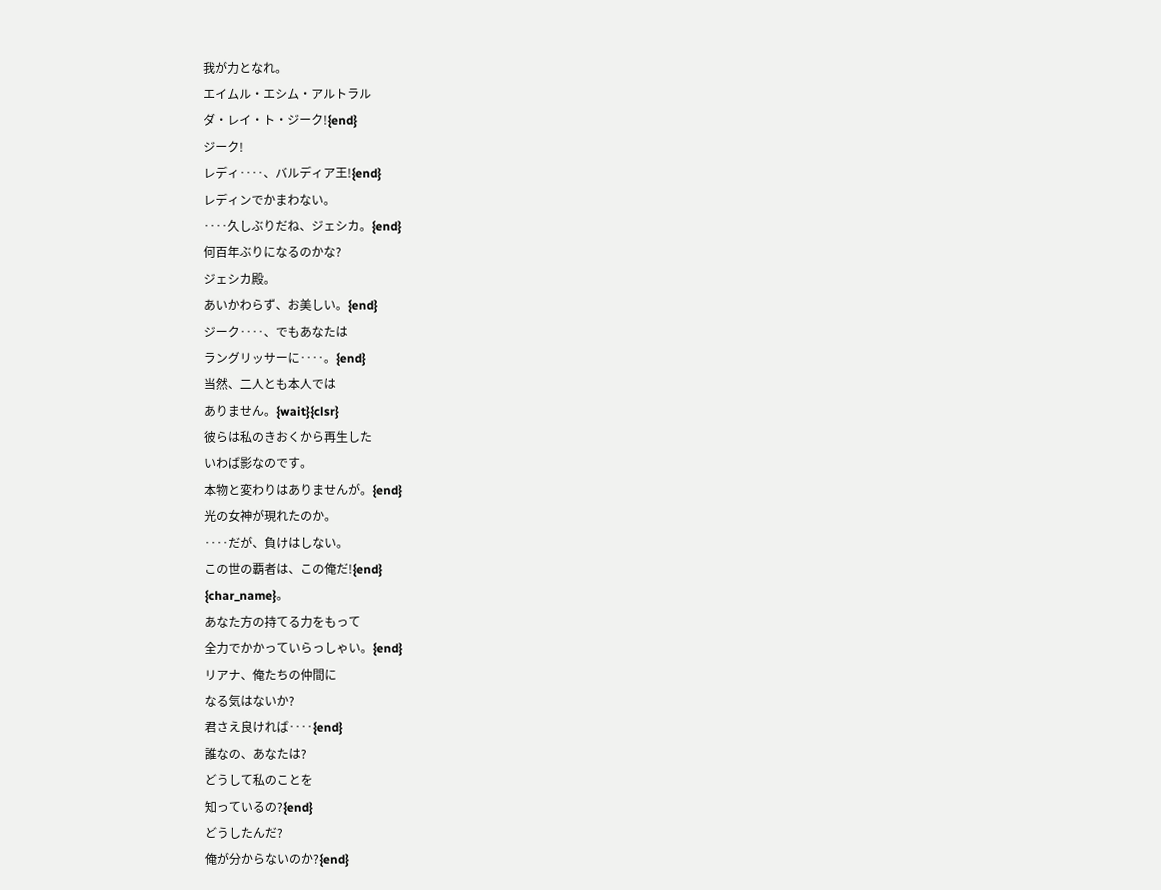我が力となれ。
エイムル・エシム・アルトラル
ダ・レイ・ト・ジーク!{end}
ジーク!
レディ‥‥、バルディア王!{end}
レディンでかまわない。
‥‥久しぶりだね、ジェシカ。{end}
何百年ぶりになるのかな?
ジェシカ殿。
あいかわらず、お美しい。{end}
ジーク‥‥、でもあなたは
ラングリッサーに‥‥。{end}
当然、二人とも本人では
ありません。{wait}{clsr}
彼らは私のきおくから再生した
いわば影なのです。
本物と変わりはありませんが。{end}
光の女神が現れたのか。
‥‥だが、負けはしない。
この世の覇者は、この俺だ!{end}
{char_name}。
あなた方の持てる力をもって
全力でかかっていらっしゃい。{end}
リアナ、俺たちの仲間に
なる気はないか?
君さえ良ければ‥‥{end}
誰なの、あなたは?
どうして私のことを
知っているの?{end}
どうしたんだ?
俺が分からないのか?{end}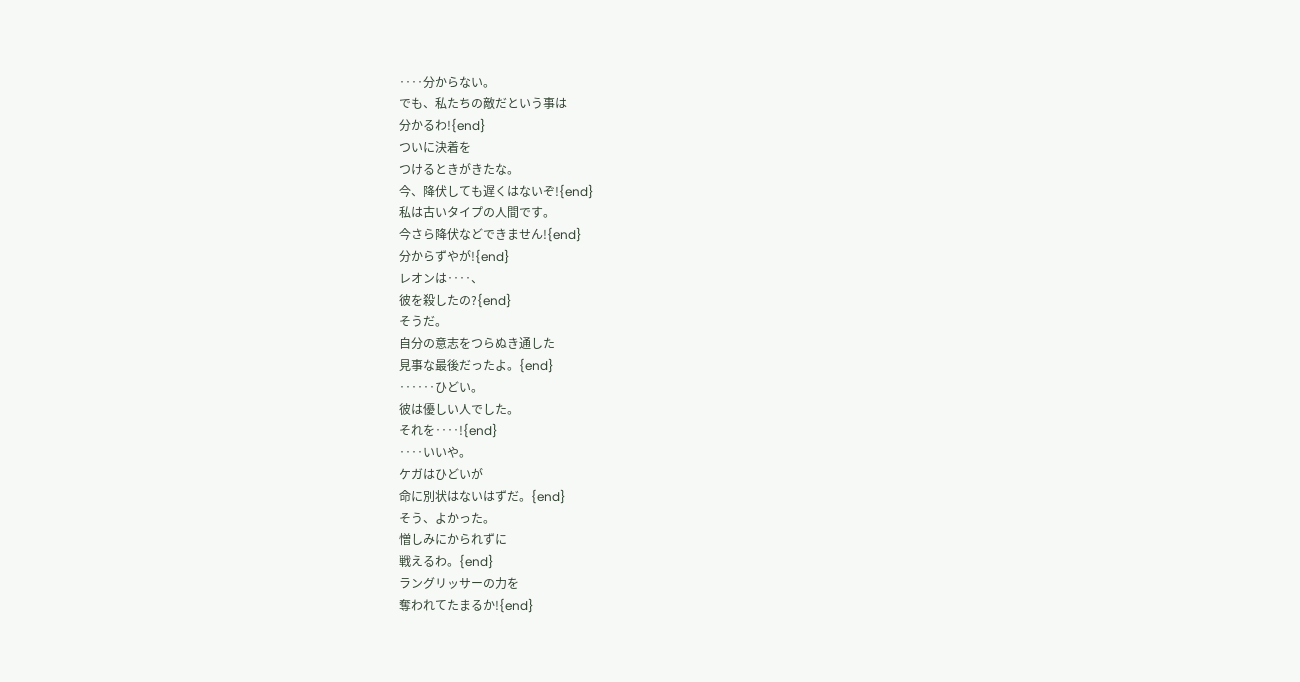‥‥分からない。
でも、私たちの敵だという事は
分かるわ!{end}
ついに決着を
つけるときがきたな。
今、降伏しても遅くはないぞ!{end}
私は古いタイプの人間です。
今さら降伏などできません!{end}
分からずやが!{end}
レオンは‥‥、
彼を殺したの?{end}
そうだ。
自分の意志をつらぬき通した
見事な最後だったよ。{end}
‥‥‥ひどい。
彼は優しい人でした。
それを‥‥!{end}
‥‥いいや。
ケガはひどいが
命に別状はないはずだ。{end}
そう、よかった。
憎しみにかられずに
戦えるわ。{end}
ラングリッサーの力を
奪われてたまるか!{end}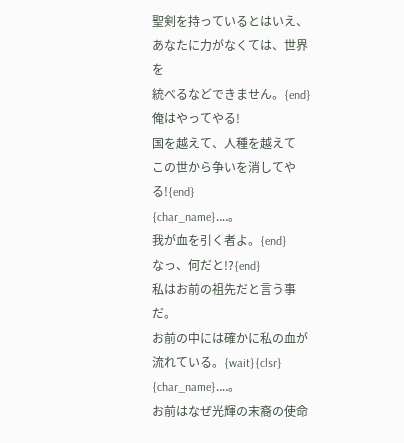聖剣を持っているとはいえ、
あなたに力がなくては、世界を
統べるなどできません。{end}
俺はやってやる!
国を越えて、人種を越えて
この世から争いを消してやる!{end}
{char_name}‥‥。
我が血を引く者よ。{end}
なっ、何だと!?{end}
私はお前の祖先だと言う事だ。
お前の中には確かに私の血が
流れている。{wait}{clsr}
{char_name}‥‥。
お前はなぜ光輝の末裔の使命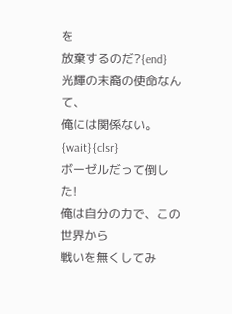を
放棄するのだ?{end}
光輝の末裔の使命なんて、
俺には関係ない。{wait}{clsr}
ボーゼルだって倒した!
俺は自分の力で、この世界から
戦いを無くしてみ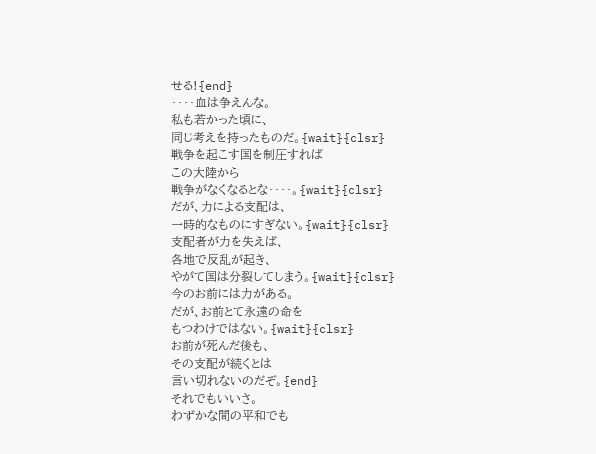せる!{end}
‥‥血は争えんな。
私も若かった頃に、
同じ考えを持ったものだ。{wait}{clsr}
戦争を起こす国を制圧すれば
この大陸から
戦争がなくなるとな‥‥。{wait}{clsr}
だが、力による支配は、
一時的なものにすぎない。{wait}{clsr}
支配者が力を失えば、
各地で反乱が起き、
やがて国は分裂してしまう。{wait}{clsr}
今のお前には力がある。
だが、お前とて永遠の命を
もつわけではない。{wait}{clsr}
お前が死んだ後も、
その支配が続くとは
言い切れないのだぞ。{end}
それでもいいさ。
わずかな間の平和でも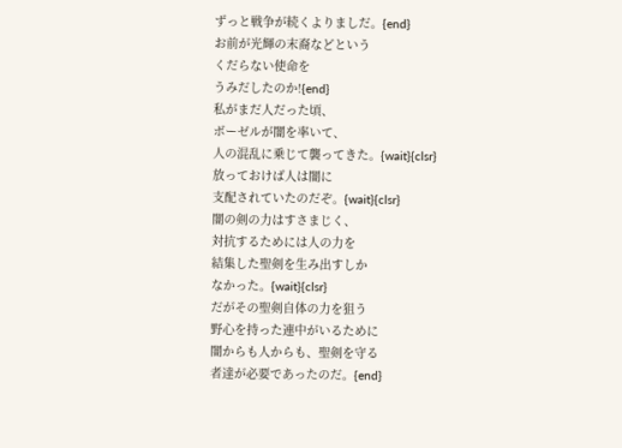ずっと戦争が続くよりましだ。{end}
お前が光輝の末裔などという
くだらない使命を
うみだしたのか!{end}
私がまだ人だった頃、
ボーゼルが闇を率いて、
人の混乱に乗じて襲ってきた。{wait}{clsr}
放っておけば人は闇に
支配されていたのだぞ。{wait}{clsr}
闇の剣の力はすさまじく、
対抗するためには人の力を
結集した聖剣を生み出すしか
なかった。{wait}{clsr}
だがその聖剣自体の力を狙う
野心を持った連中がいるために
闇からも人からも、聖剣を守る
者達が必要であったのだ。{end}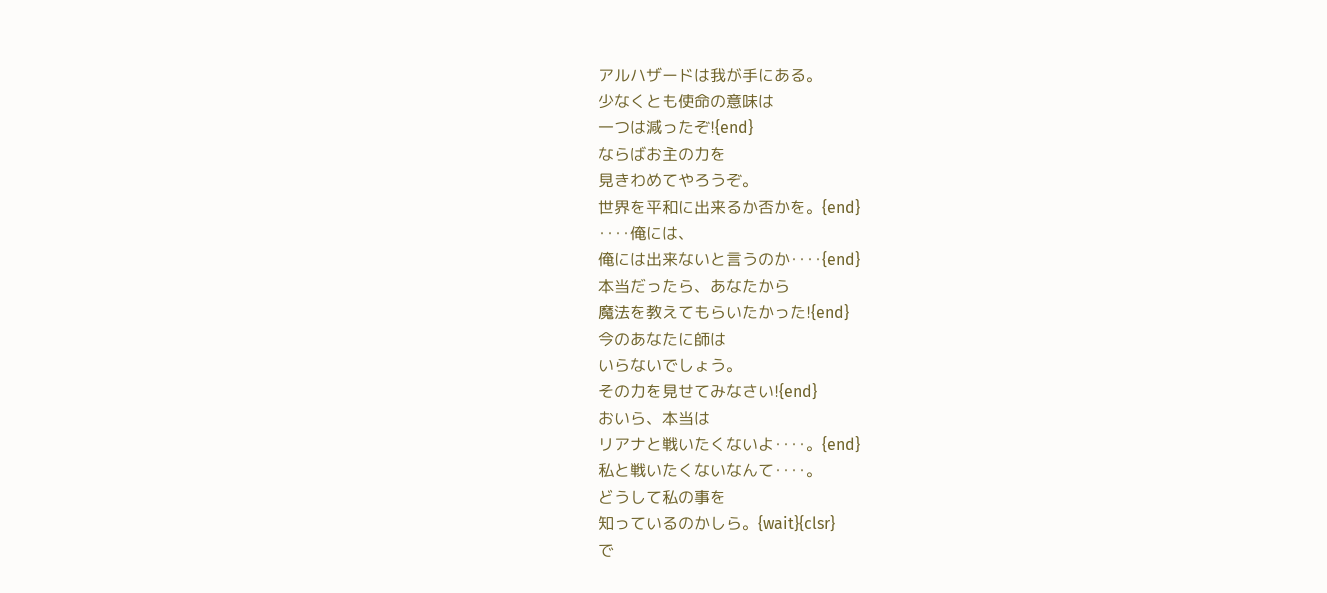アルハザードは我が手にある。
少なくとも使命の意味は
一つは減ったぞ!{end}
ならばお主の力を
見きわめてやろうぞ。
世界を平和に出来るか否かを。{end}
‥‥俺には、
俺には出来ないと言うのか‥‥{end}
本当だったら、あなたから
魔法を教えてもらいたかった!{end}
今のあなたに師は
いらないでしょう。
その力を見せてみなさい!{end}
おいら、本当は
リアナと戦いたくないよ‥‥。{end}
私と戦いたくないなんて‥‥。
どうして私の事を
知っているのかしら。{wait}{clsr}
で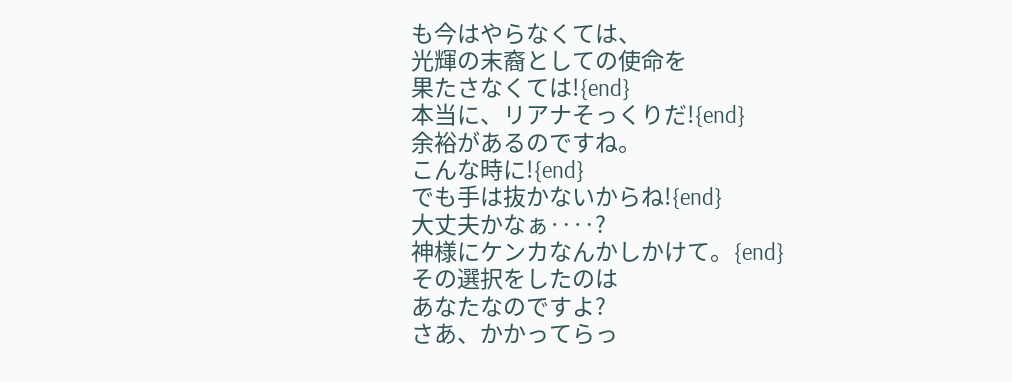も今はやらなくては、
光輝の末裔としての使命を
果たさなくては!{end}
本当に、リアナそっくりだ!{end}
余裕があるのですね。
こんな時に!{end}
でも手は抜かないからね!{end}
大丈夫かなぁ‥‥?
神様にケンカなんかしかけて。{end}
その選択をしたのは
あなたなのですよ?
さあ、かかってらっ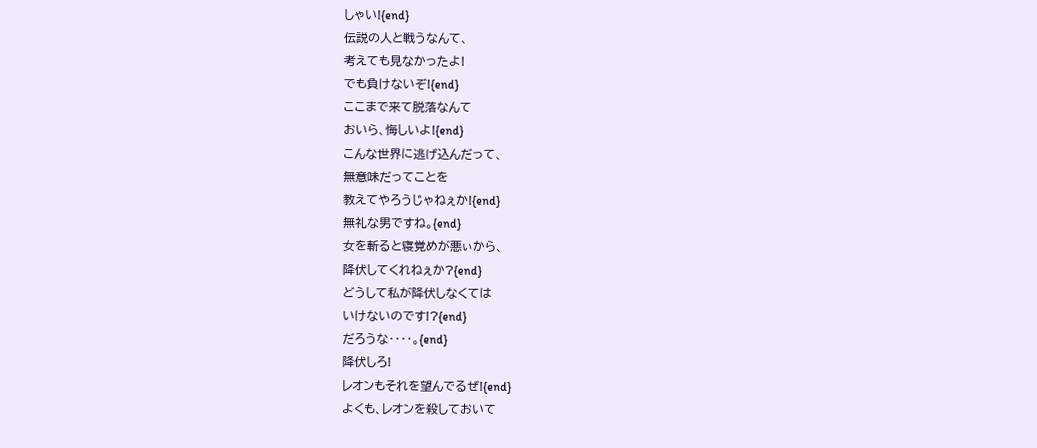しゃい!{end}
伝説の人と戦うなんて、
考えても見なかったよ!
でも負けないぞ!{end}
ここまで来て脱落なんて
おいら、悔しいよ!{end}
こんな世界に逃げ込んだって、
無意味だってことを
教えてやろうじゃねぇか!{end}
無礼な男ですね。{end}
女を斬ると寝覚めが悪ぃから、
降伏してくれねぇか?{end}
どうして私が降伏しなくては
いけないのです!?{end}
だろうな‥‥。{end}
降伏しろ!
レオンもそれを望んでるぜ!{end}
よくも、レオンを殺しておいて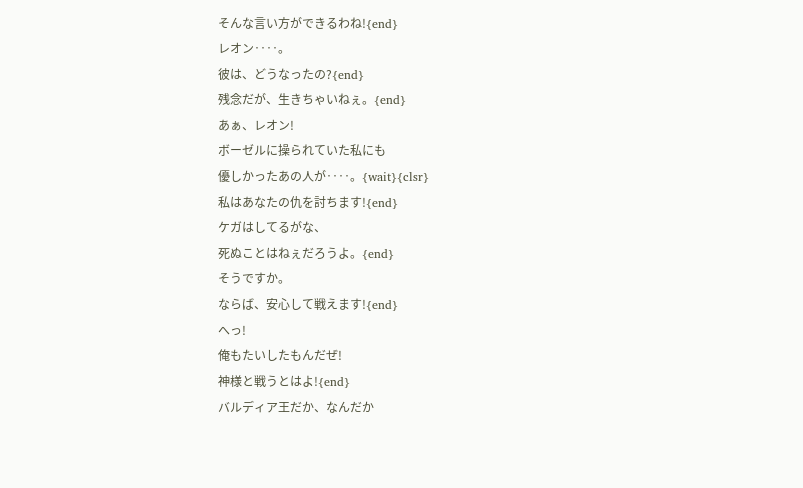そんな言い方ができるわね!{end}
レオン‥‥。
彼は、どうなったの?{end}
残念だが、生きちゃいねぇ。{end}
あぁ、レオン!
ボーゼルに操られていた私にも
優しかったあの人が‥‥。{wait}{clsr}
私はあなたの仇を討ちます!{end}
ケガはしてるがな、
死ぬことはねぇだろうよ。{end}
そうですか。
ならば、安心して戦えます!{end}
へっ!
俺もたいしたもんだぜ!
神様と戦うとはよ!{end}
バルディア王だか、なんだか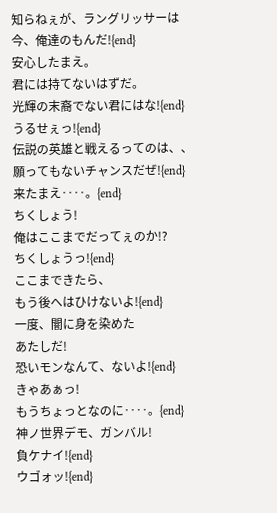知らねぇが、ラングリッサーは
今、俺達のもんだ!{end}
安心したまえ。
君には持てないはずだ。
光輝の末裔でない君にはな!{end}
うるせぇっ!{end}
伝説の英雄と戦えるってのは、、
願ってもないチャンスだぜ!{end}
来たまえ‥‥。{end}
ちくしょう!
俺はここまでだってぇのか!?
ちくしょうっ!{end}
ここまできたら、
もう後へはひけないよ!{end}
一度、闇に身を染めた
あたしだ!
恐いモンなんて、ないよ!{end}
きゃあぁっ!
もうちょっとなのに‥‥。{end}
神ノ世界デモ、ガンバル!
負ケナイ!{end}
ウゴォッ!{end}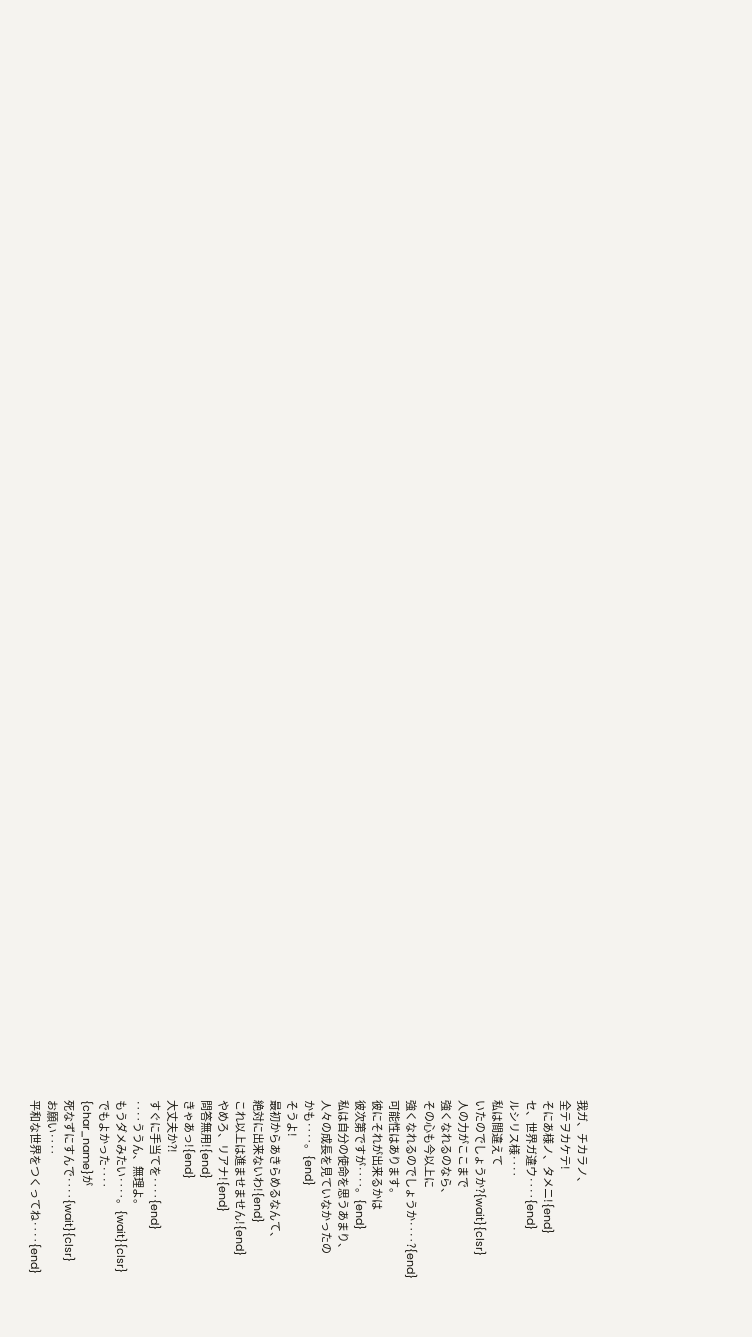我ガ、チカラノ、
全テヲカケテ!
そにあ様ノ、タメニ!{end}
セ、世界ガ違ウ‥‥{end}
ルシリス様‥‥
私は間違えて
いたのでしょうか?{wait}{clsr}
人の力がここまで
強くなれるのなら、
その心も今以上に
強くなれるのでしょうか‥‥?{end}
可能性はあります。
彼にそれが出来るかは
彼次第ですが‥‥。{end}
私は自分の使命を思うあまり、
人々の成長を見ていなかったの
かも‥‥。{end}
そうよ!
最初からあきらめるなんて、
絶対に出来ないわ!{end}
これ以上は進ませません!{end}
やめろ、リアナ!{end}
問答無用!{end}
きゃあっ!{end}
大丈夫か?!
すぐに手当てを‥‥{end}
‥‥ううん、無理よ。
もうダメみたい‥‥。{wait}{clsr}
でもよかった‥‥
{char_name}が
死なずにすんで‥‥{wait}{clsr}
お願い‥‥
平和な世界をつくってね‥‥{end}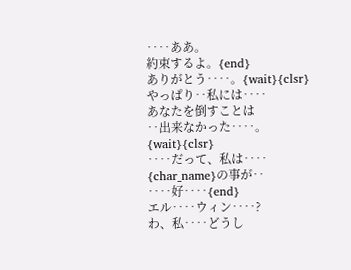‥‥ああ。
約束するよ。{end}
ありがとう‥‥。{wait}{clsr}
やっぱり‥私には‥‥
あなたを倒すことは
‥出来なかった‥‥。{wait}{clsr}
‥‥だって、私は‥‥
{char_name}の事が‥
‥‥好‥‥{end}
エル‥‥ウィン‥‥?
わ、私‥‥どうし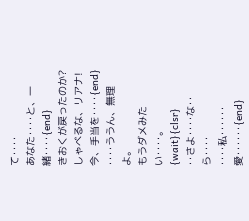て‥‥
あなた‥‥と、一緒‥‥{end}
きおくが戻ったのか?
しゃべるな、リアナ!
今、手当を‥‥{end}
‥‥ううん、無理よ。
もうダメみたい‥‥。{wait}{clsr}
‥さよ‥‥な‥ら‥‥
‥‥私‥‥‥愛‥‥‥{end}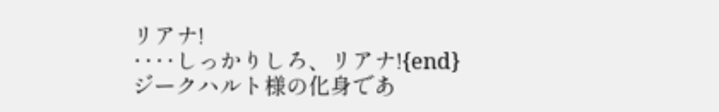リアナ!
‥‥しっかりしろ、リアナ!{end}
ジークハルト様の化身であ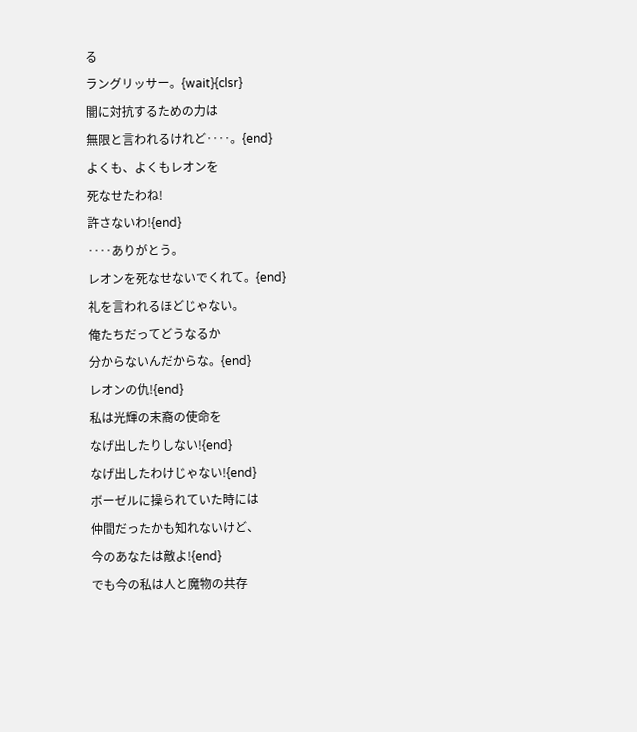る
ラングリッサー。{wait}{clsr}
闇に対抗するための力は
無限と言われるけれど‥‥。{end}
よくも、よくもレオンを
死なせたわね!
許さないわ!{end}
‥‥ありがとう。
レオンを死なせないでくれて。{end}
礼を言われるほどじゃない。
俺たちだってどうなるか
分からないんだからな。{end}
レオンの仇!{end}
私は光輝の末裔の使命を
なげ出したりしない!{end}
なげ出したわけじゃない!{end}
ボーゼルに操られていた時には
仲間だったかも知れないけど、
今のあなたは敵よ!{end}
でも今の私は人と魔物の共存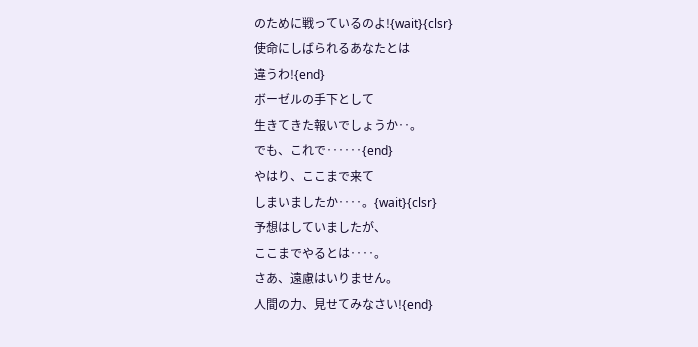のために戦っているのよ!{wait}{clsr}
使命にしばられるあなたとは
違うわ!{end}
ボーゼルの手下として
生きてきた報いでしょうか‥。
でも、これで‥‥‥{end}
やはり、ここまで来て
しまいましたか‥‥。{wait}{clsr}
予想はしていましたが、
ここまでやるとは‥‥。
さあ、遠慮はいりません。
人間の力、見せてみなさい!{end}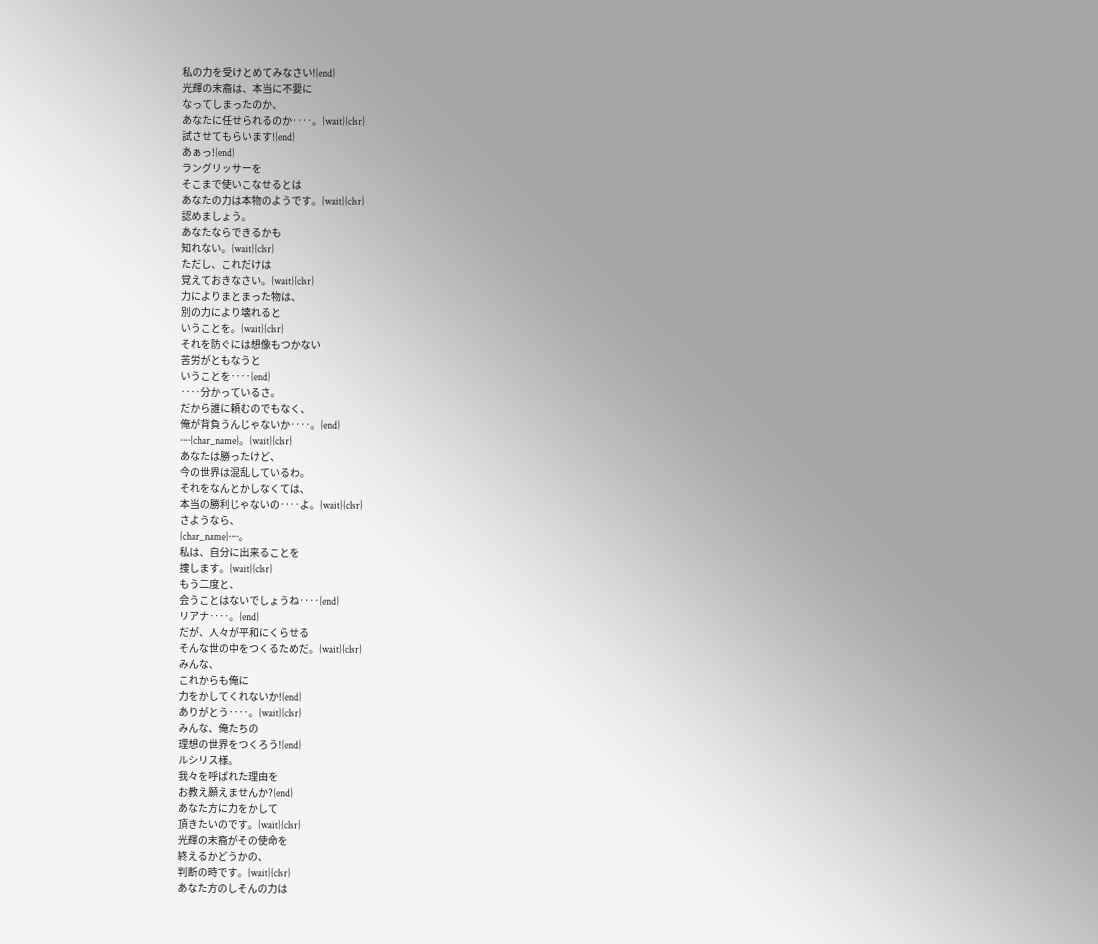私の力を受けとめてみなさい!{end}
光輝の末裔は、本当に不要に
なってしまったのか、
あなたに任せられるのか‥‥。{wait}{clsr}
試させてもらいます!{end}
あぁっ!{end}
ラングリッサーを
そこまで使いこなせるとは
あなたの力は本物のようです。{wait}{clsr}
認めましょう。
あなたならできるかも
知れない。{wait}{clsr}
ただし、これだけは
覚えておきなさい。{wait}{clsr}
力によりまとまった物は、
別の力により壊れると
いうことを。{wait}{clsr}
それを防ぐには想像もつかない
苦労がともなうと
いうことを‥‥{end}
‥‥分かっているさ。
だから誰に頼むのでもなく、
俺が背負うんじゃないか‥‥。{end}
‥‥{char_name}。{wait}{clsr}
あなたは勝ったけど、
今の世界は混乱しているわ。
それをなんとかしなくては、
本当の勝利じゃないの‥‥よ。{wait}{clsr}
さようなら、
{char_name}‥‥。
私は、自分に出来ることを
捜します。{wait}{clsr}
もう二度と、
会うことはないでしょうね‥‥{end}
リアナ‥‥。{end}
だが、人々が平和にくらせる
そんな世の中をつくるためだ。{wait}{clsr}
みんな、
これからも俺に
力をかしてくれないか!{end}
ありがとう‥‥。{wait}{clsr}
みんな、俺たちの
理想の世界をつくろう!{end}
ルシリス様。
我々を呼ばれた理由を
お教え願えませんか?{end}
あなた方に力をかして
頂きたいのです。{wait}{clsr}
光輝の末裔がその使命を
終えるかどうかの、
判断の時です。{wait}{clsr}
あなた方のしそんの力は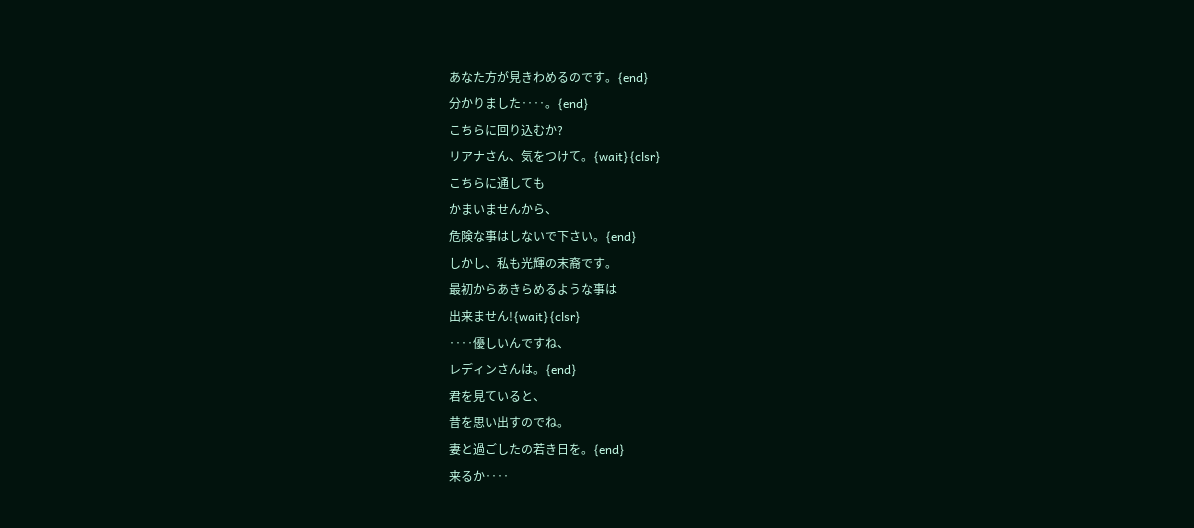あなた方が見きわめるのです。{end}
分かりました‥‥。{end}
こちらに回り込むか?
リアナさん、気をつけて。{wait}{clsr}
こちらに通しても
かまいませんから、
危険な事はしないで下さい。{end}
しかし、私も光輝の末裔です。
最初からあきらめるような事は
出来ません!{wait}{clsr}
‥‥優しいんですね、
レディンさんは。{end}
君を見ていると、
昔を思い出すのでね。
妻と過ごしたの若き日を。{end}
来るか‥‥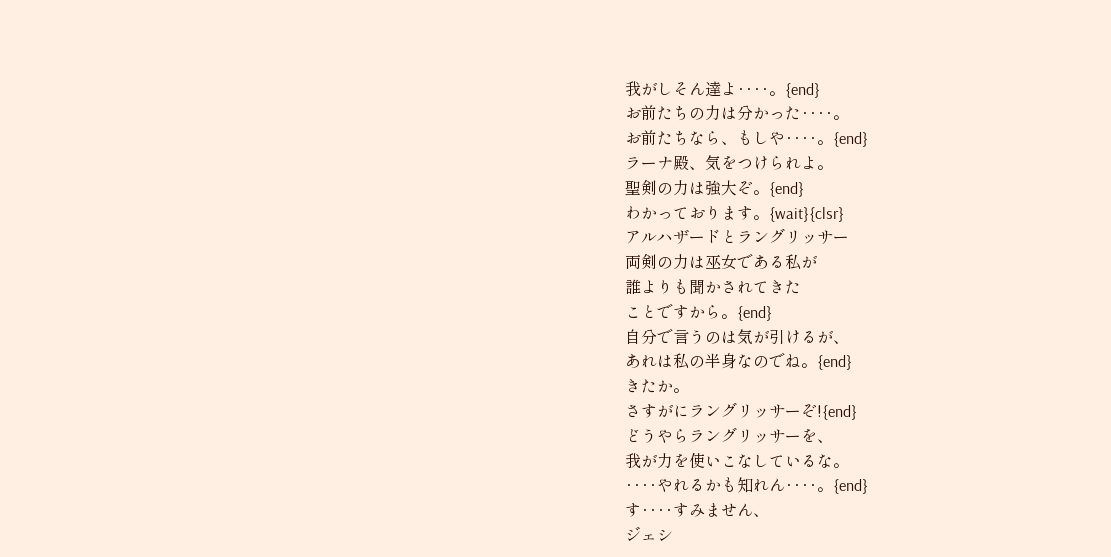我がしそん達よ‥‥。{end}
お前たちの力は分かった‥‥。
お前たちなら、もしや‥‥。{end}
ラーナ殿、気をつけられよ。
聖剣の力は強大ぞ。{end}
わかっております。{wait}{clsr}
アルハザードとラングリッサー
両剣の力は巫女である私が
誰よりも聞かされてきた
ことですから。{end}
自分で言うのは気が引けるが、
あれは私の半身なのでね。{end}
きたか。
さすがにラングリッサーぞ!{end}
どうやらラングリッサーを、
我が力を使いこなしているな。
‥‥やれるかも知れん‥‥。{end}
す‥‥すみません、
ジェシ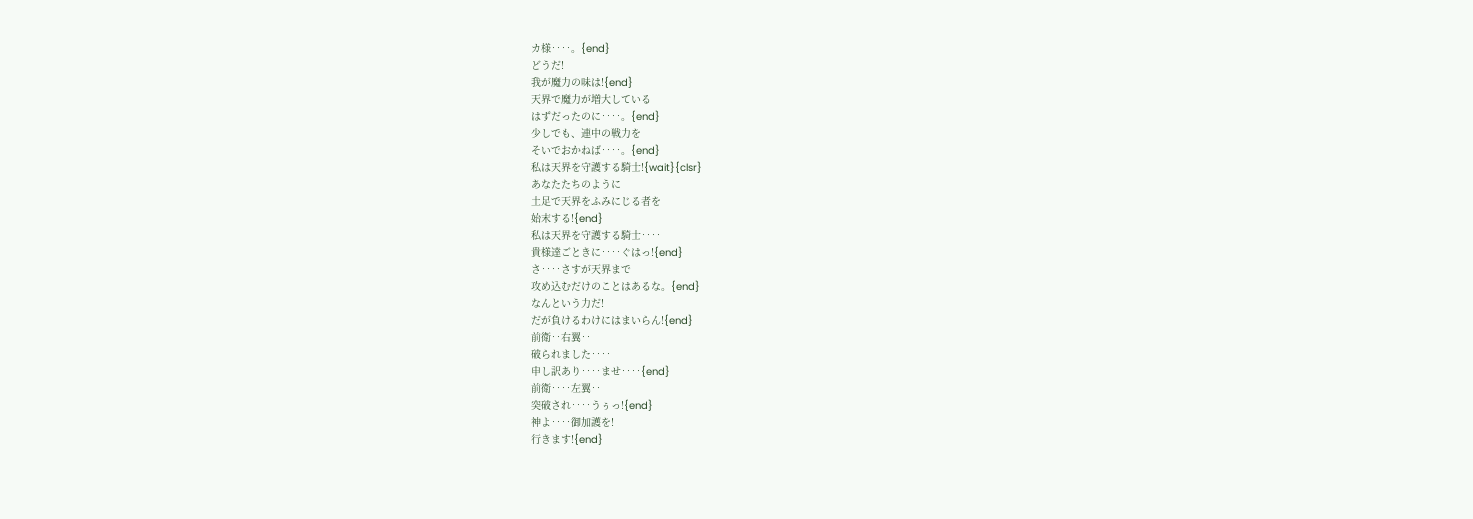カ様‥‥。{end}
どうだ!
我が魔力の味は!{end}
天界で魔力が増大している
はずだったのに‥‥。{end}
少しでも、連中の戦力を
そいでおかねば‥‥。{end}
私は天界を守護する騎士!{wait}{clsr}
あなたたちのように
土足で天界をふみにじる者を
始末する!{end}
私は天界を守護する騎士‥‥
貴様達ごときに‥‥ぐはっ!{end}
さ‥‥さすが天界まで
攻め込むだけのことはあるな。{end}
なんという力だ!
だが負けるわけにはまいらん!{end}
前衛‥右翼‥
破られました‥‥
申し訳あり‥‥ませ‥‥{end}
前衛‥‥左翼‥
突破され‥‥うぅっ!{end}
神よ‥‥御加護を!
行きます!{end}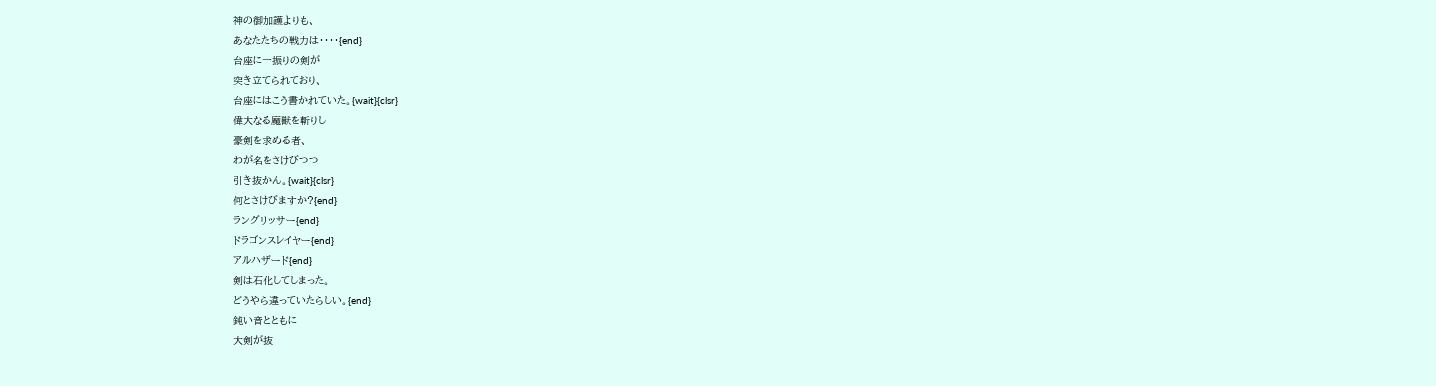神の御加護よりも、
あなたたちの戦力は‥‥{end}
台座に一振りの剣が
突き立てられており、
台座にはこう書かれていた。{wait}{clsr}
偉大なる魔獣を斬りし
豪剣を求める者、
わが名をさけびつつ
引き抜かん。{wait}{clsr}
何とさけびますか?{end}
ラングリッサー{end}
ドラゴンスレイヤー{end}
アルハザード{end}
剣は石化してしまった。
どうやら違っていたらしい。{end}
鈍い音とともに
大剣が抜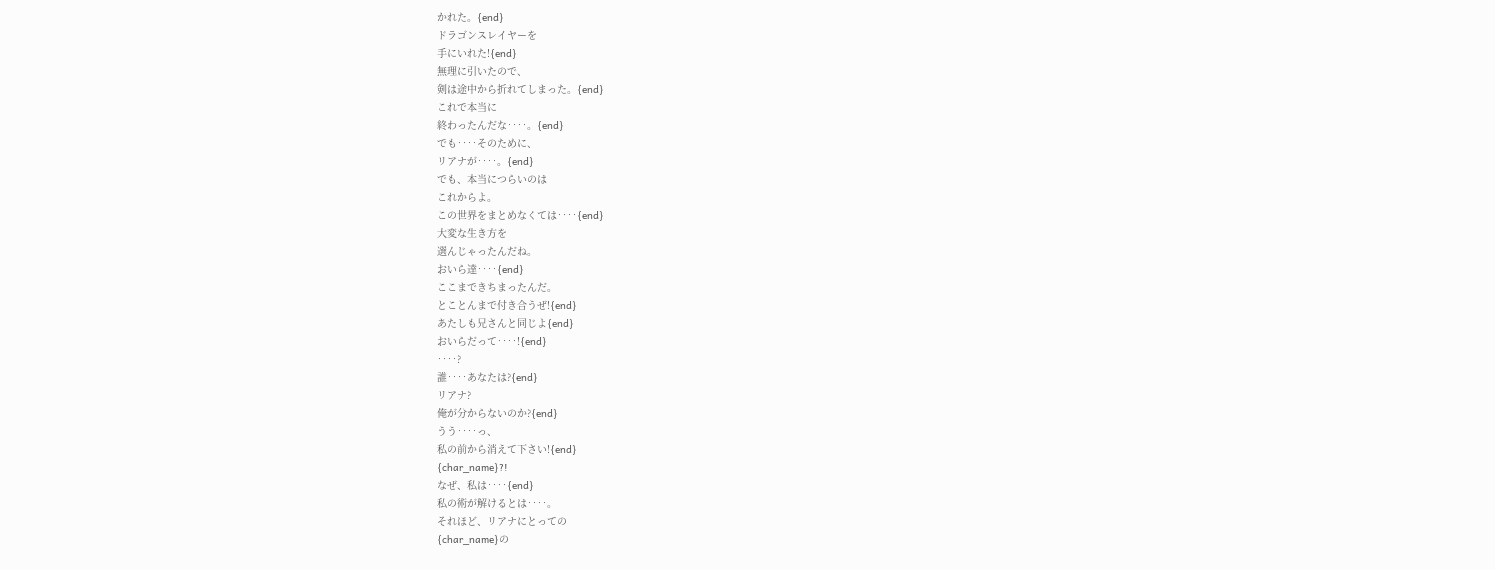かれた。{end}
ドラゴンスレイヤーを
手にいれた!{end}
無理に引いたので、
剣は途中から折れてしまった。{end}
これで本当に
終わったんだな‥‥。{end}
でも‥‥そのために、
リアナが‥‥。{end}
でも、本当につらいのは
これからよ。
この世界をまとめなくては‥‥{end}
大変な生き方を
選んじゃったんだね。
おいら達‥‥{end}
ここまできちまったんだ。
とことんまで付き合うぜ!{end}
あたしも兄さんと同じよ{end}
おいらだって‥‥!{end}
‥‥?
誰‥‥あなたは?{end}
リアナ?
俺が分からないのか?{end}
うう‥‥っ、
私の前から消えて下さい!{end}
{char_name}?!
なぜ、私は‥‥{end}
私の術が解けるとは‥‥。
それほど、リアナにとっての
{char_name}の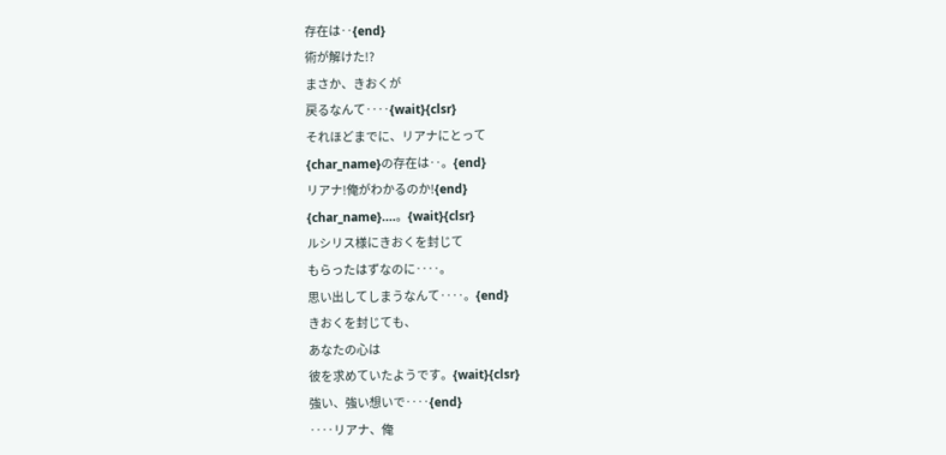存在は‥{end}
術が解けた!?
まさか、きおくが
戻るなんて‥‥{wait}{clsr}
それほどまでに、リアナにとって
{char_name}の存在は‥。{end}
リアナ!俺がわかるのか!{end}
{char_name}‥‥。{wait}{clsr}
ルシリス様にきおくを封じて
もらったはずなのに‥‥。
思い出してしまうなんて‥‥。{end}
きおくを封じても、
あなたの心は
彼を求めていたようです。{wait}{clsr}
強い、強い想いで‥‥{end}
‥‥リアナ、俺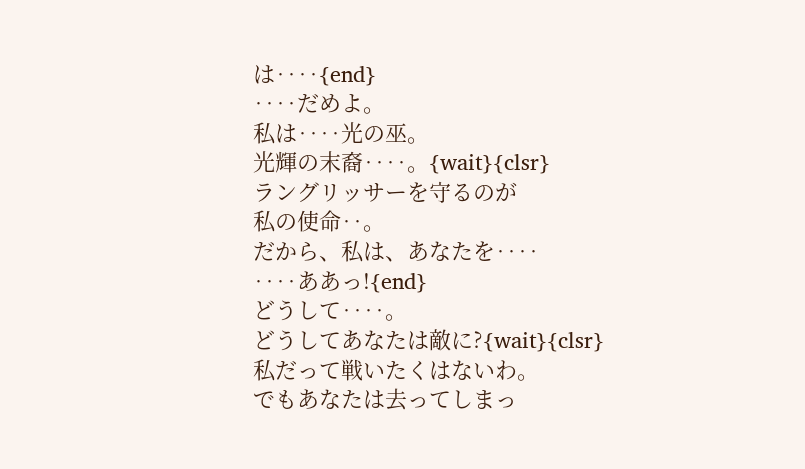は‥‥{end}
‥‥だめよ。
私は‥‥光の巫。
光輝の末裔‥‥。{wait}{clsr}
ラングリッサーを守るのが
私の使命‥。
だから、私は、あなたを‥‥
‥‥ああっ!{end}
どうして‥‥。
どうしてあなたは敵に?{wait}{clsr}
私だって戦いたくはないわ。
でもあなたは去ってしまっ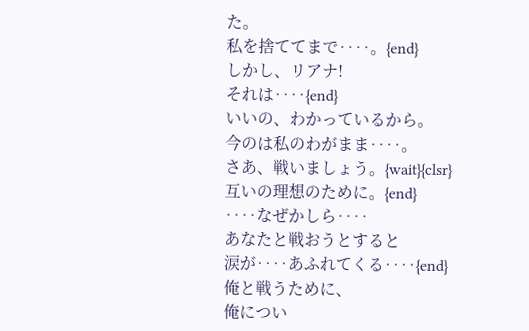た。
私を捨ててまで‥‥。{end}
しかし、リアナ!
それは‥‥{end}
いいの、わかっているから。
今のは私のわがまま‥‥。
さあ、戦いましょう。{wait}{clsr}
互いの理想のために。{end}
‥‥なぜかしら‥‥
あなたと戦おうとすると
涙が‥‥あふれてくる‥‥{end}
俺と戦うために、
俺につい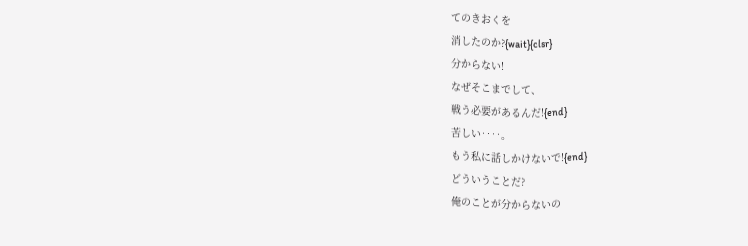てのきおくを
消したのか?{wait}{clsr}
分からない!
なぜそこまでして、
戦う必要があるんだ!{end}
苦しい‥‥。
もう私に話しかけないで!{end}
どういうことだ?
俺のことが分からないの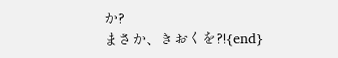か?
まさか、きおくを?!{end}